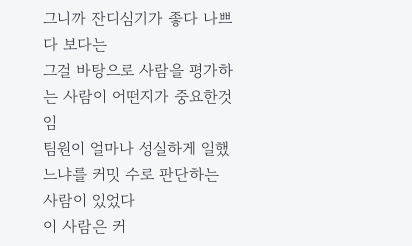그니까 잔디심기가 좋다 나쁘다 보다는
그걸 바탕으로 사람을 평가하는 사람이 어떤지가 중요한것임
팀원이 얼마나 성실하게 일했느냐를 커밋 수로 판단하는 사람이 있었다
이 사람은 커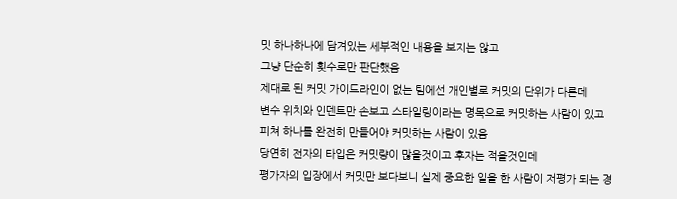밋 하나하나에 담겨있는 세부적인 내용을 보지는 않고
그냥 단순히 횟수로만 판단했음
제대로 된 커밋 가이드라인이 없는 팀에선 개인별로 커밋의 단위가 다른데
변수 위치와 인덴트만 손보고 스타일링이라는 명목으로 커밋하는 사람이 있고
피쳐 하나를 완전히 만들어야 커밋하는 사람이 있음
당연히 전자의 타입은 커밋량이 많을것이고 후자는 적을것인데
평가자의 입장에서 커밋만 보다보니 실제 중요한 일을 한 사람이 저평가 되는 경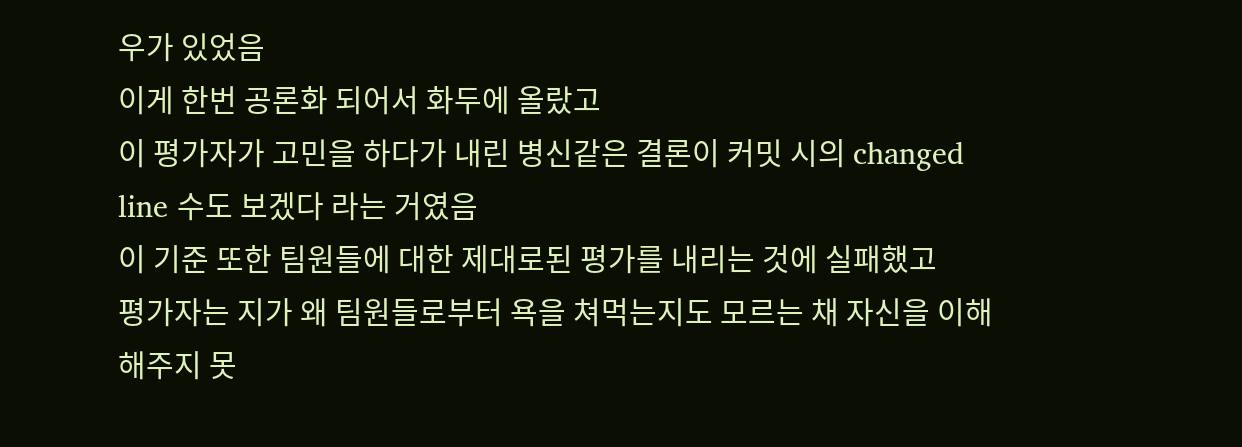우가 있었음
이게 한번 공론화 되어서 화두에 올랐고
이 평가자가 고민을 하다가 내린 병신같은 결론이 커밋 시의 changed line 수도 보겠다 라는 거였음
이 기준 또한 팀원들에 대한 제대로된 평가를 내리는 것에 실패했고
평가자는 지가 왜 팀원들로부터 욕을 쳐먹는지도 모르는 채 자신을 이해해주지 못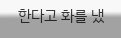한다고 화를 냈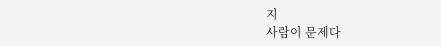지
사람이 문제다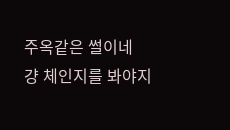주옥같은 썰이네
걍 체인지를 봐야지